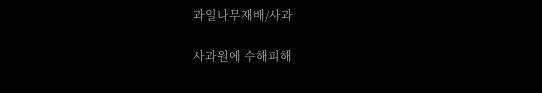과일나무재배/사과

사과원에 수해피해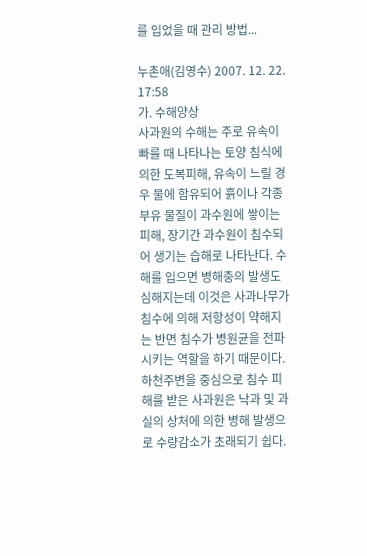를 입었을 때 관리 방법...

누촌애(김영수) 2007. 12. 22. 17:58
가. 수해양상
사과원의 수해는 주로 유속이 빠를 때 나타나는 토양 침식에 의한 도복피해, 유속이 느릴 경우 물에 함유되어 흙이나 각종 부유 물질이 과수원에 쌓이는 피해, 장기간 과수원이 침수되어 생기는 습해로 나타난다. 수해를 입으면 병해충의 발생도 심해지는데 이것은 사과나무가 침수에 의해 저항성이 약해지는 반면 침수가 병원균을 전파시키는 역할을 하기 때문이다. 하천주변을 중심으로 침수 피해를 받은 사과원은 낙과 및 과실의 상처에 의한 병해 발생으로 수량감소가 초래되기 쉽다.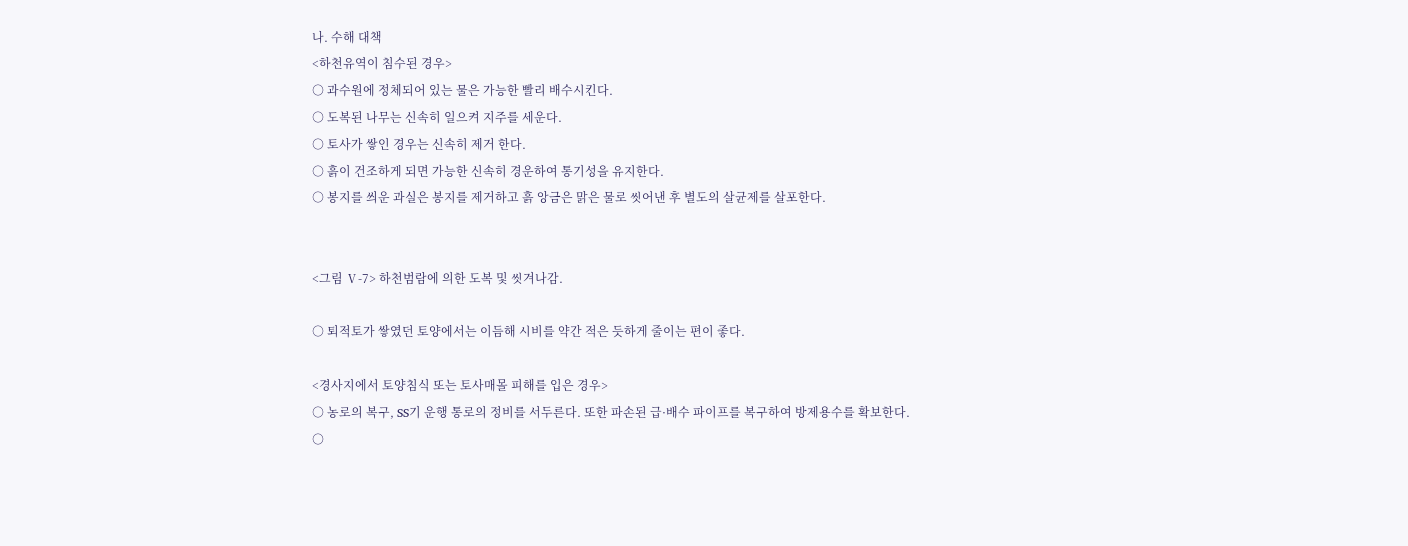나. 수해 대책
<하천유역이 침수된 경우>
○ 과수원에 정체되어 있는 물은 가능한 빨리 배수시킨다.
○ 도복된 나무는 신속히 일으켜 지주를 세운다.
○ 토사가 쌓인 경우는 신속히 제거 한다.
○ 흙이 건조하게 되면 가능한 신속히 경운하여 통기성을 유지한다.
○ 봉지를 씌운 과실은 봉지를 제거하고 흙 앙금은 맑은 물로 씻어낸 후 별도의 살균제를 살포한다.


<그림 Ⅴ-7> 하천범람에 의한 도복 및 씻겨나감.

○ 퇴적토가 쌓였던 토양에서는 이듬해 시비를 약간 적은 듯하게 줄이는 편이 좋다.

<경사지에서 토양침식 또는 토사매몰 피해를 입은 경우>
○ 농로의 복구, SS기 운행 통로의 정비를 서두른다. 또한 파손된 급·배수 파이프를 복구하여 방제용수를 확보한다.
○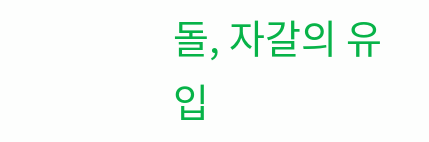돌, 자갈의 유입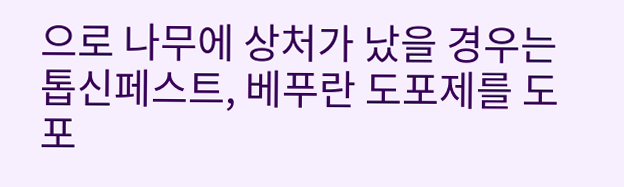으로 나무에 상처가 났을 경우는 톱신페스트, 베푸란 도포제를 도포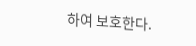하여 보호한다.